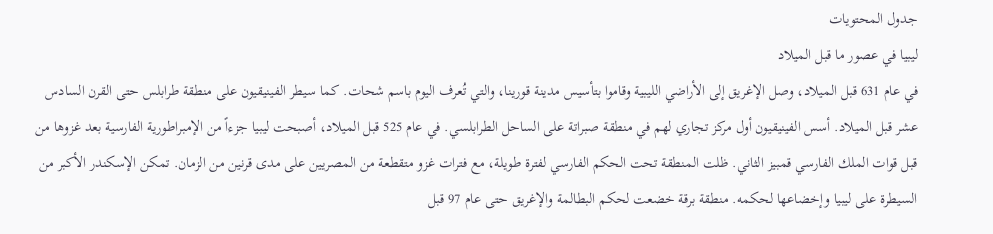جدول المحتويات
ليبيا في عصور ما قبل الميلاد
في عام 631 قبل الميلاد، وصل الإغريق إلى الأراضي الليبية وقاموا بتأسيس مدينة قورينا، والتي تُعرف اليوم باسم شحات. كما سيطر الفينيقيون على منطقة طرابلس حتى القرن السادس عشر قبل الميلاد. أسس الفينيقيون أول مركز تجاري لهم في منطقة صبراتة على الساحل الطرابلسي. في عام 525 قبل الميلاد، أصبحت ليبيا جزءاً من الإمبراطورية الفارسية بعد غزوها من قبل قوات الملك الفارسي قمبيز الثاني. ظلت المنطقة تحت الحكم الفارسي لفترة طويلة، مع فترات غزو متقطعة من المصريين على مدى قرنين من الزمان. تمكن الإسكندر الأكبر من السيطرة على ليبيا وإخضاعها لحكمه. منطقة برقة خضعت لحكم البطالمة والإغريق حتى عام 97 قبل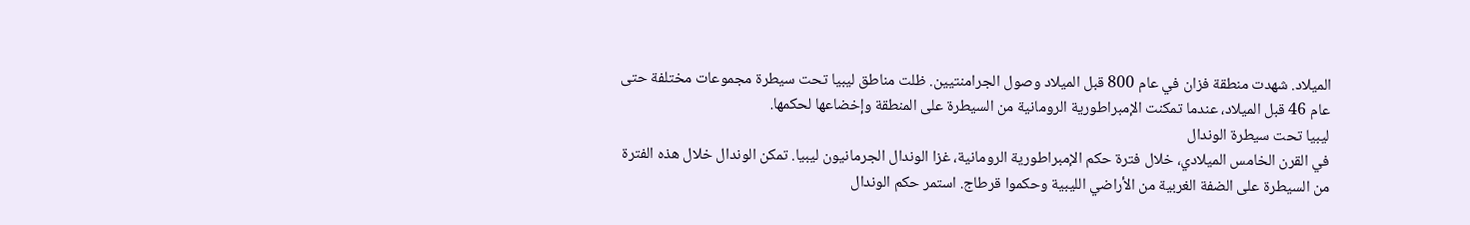الميلاد. شهدت منطقة فزان في عام 800 قبل الميلاد وصول الجرامنتيين. ظلت مناطق ليبيا تحت سيطرة مجموعات مختلفة حتى عام 46 قبل الميلاد، عندما تمكنت الإمبراطورية الرومانية من السيطرة على المنطقة وإخضاعها لحكمها.
ليبيا تحت سيطرة الوندال
في القرن الخامس الميلادي، خلال فترة حكم الإمبراطورية الرومانية، غزا الوندال الجرمانيون ليبيا. تمكن الوندال خلال هذه الفترة من السيطرة على الضفة الغربية من الأراضي الليبية وحكموا قرطاج. استمر حكم الوندال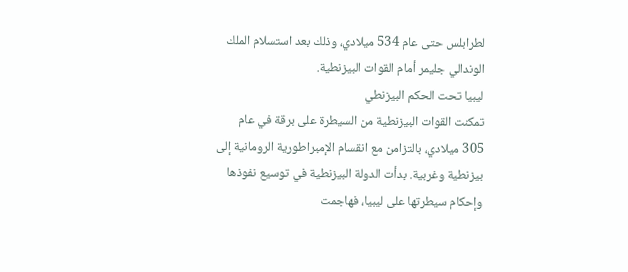لطرابلس حتى عام 534 ميلادي، وذلك بعد استسلام الملك الوندالي جليمر أمام القوات البيزنطية.
ليبيا تحت الحكم البيزنطي
تمكنت القوات البيزنطية من السيطرة على برقة في عام 305 ميلادي، بالتزامن مع انقسام الإمبراطورية الرومانية إلى بيزنطية وغربية. بدأت الدولة البيزنطية في توسيع نفوذها وإحكام سيطرتها على ليبيا، فهاجمت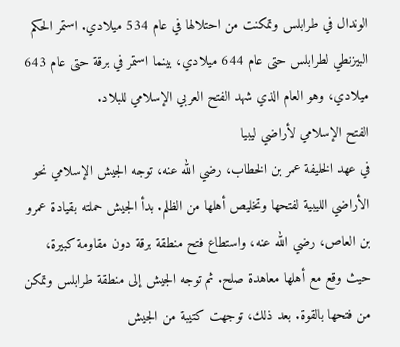الوندال في طرابلس وتمكنت من احتلالها في عام 534 ميلادي. استمر الحكم البيزنطي لطرابلس حتى عام 644 ميلادي، بينما استمر في برقة حتى عام 643 ميلادي، وهو العام الذي شهد الفتح العربي الإسلامي للبلاد.
الفتح الإسلامي لأراضي ليبيا
في عهد الخليفة عمر بن الخطاب، رضي الله عنه، توجه الجيش الإسلامي نحو الأراضي الليبية لفتحها وتخليص أهلها من الظلم. بدأ الجيش حملته بقيادة عمرو بن العاص، رضي الله عنه، واستطاع فتح منطقة برقة دون مقاومة كبيرة، حيث وقع مع أهلها معاهدة صلح. ثم توجه الجيش إلى منطقة طرابلس وتمكن من فتحها بالقوة. بعد ذلك، توجهت كتيبة من الجيش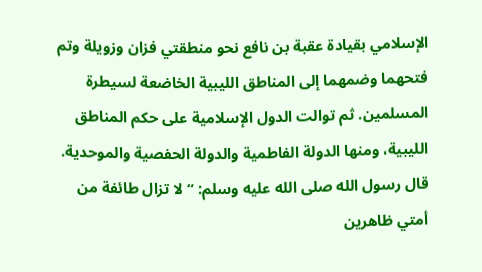الإسلامي بقيادة عقبة بن نافع نحو منطقتي فزان وزويلة وتم فتحهما وضمهما إلى المناطق الليبية الخاضعة لسيطرة المسلمين. ثم توالت الدول الإسلامية على حكم المناطق الليبية، ومنها الدولة الفاطمية والدولة الحفصية والموحدية.
قال رسول الله صلى الله عليه وسلم: “لا تزال طائفة من أمتي ظاهرين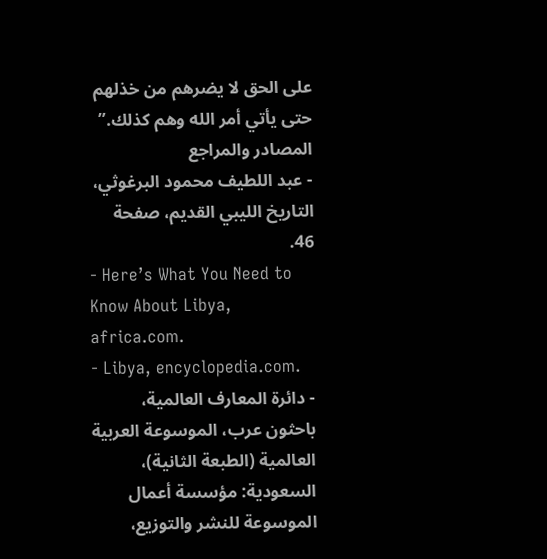على الحق لا يضرهم من خذلهم حتى يأتي أمر الله وهم كذلك.”
المصادر والمراجع
- عبد اللطيف محمود البرغوثي، التاريخ الليبي القديم، صفحة 46.
- Here’s What You Need to Know About Libya, africa.com.
- Libya, encyclopedia.com.
- دائرة المعارف العالمية، باحثون عرب، الموسوعة العربية العالمية (الطبعة الثانية)، السعودية: مؤسسة أعمال الموسوعة للنشر والتوزيع،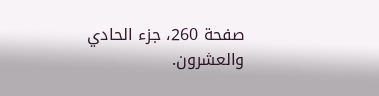صفحة 260، جزء الحادي والعشرون.